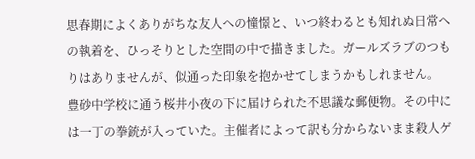思春期によくありがちな友人への憧憬と、いつ終わるとも知れぬ日常への執着を、ひっそりとした空間の中で描きました。ガールズラブのつもりはありませんが、似通った印象を抱かせてしまうかもしれません。
豊砂中学校に通う桜井小夜の下に届けられた不思議な郵便物。その中には一丁の拳銃が入っていた。主催者によって訳も分からないまま殺人ゲ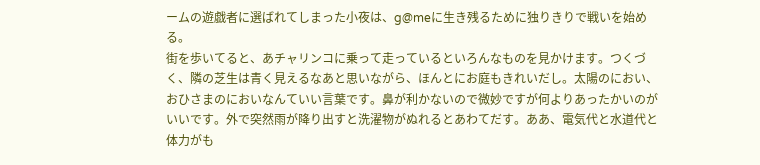ームの遊戯者に選ばれてしまった小夜は、g@meに生き残るために独りきりで戦いを始める。
街を歩いてると、あチャリンコに乗って走っているといろんなものを見かけます。つくづく、隣の芝生は青く見えるなあと思いながら、ほんとにお庭もきれいだし。太陽のにおい、おひさまのにおいなんていい言葉です。鼻が利かないので微妙ですが何よりあったかいのがいいです。外で突然雨が降り出すと洗濯物がぬれるとあわてだす。ああ、電気代と水道代と体力がも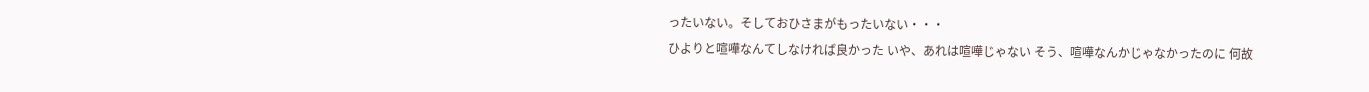ったいない。そしておひさまがもったいない・・・
ひよりと喧嘩なんてしなければ良かった いや、あれは喧嘩じゃない そう、喧嘩なんかじゃなかったのに 何故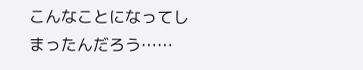こんなことになってしまったんだろう……